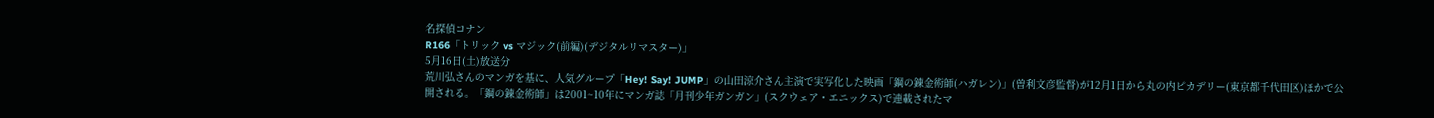名探偵コナン
R166「トリック vs マジック(前編)(デジタルリマスター)」
5月16日(土)放送分
荒川弘さんのマンガを基に、人気グループ「Hey! Say! JUMP」の山田涼介さん主演で実写化した映画「鋼の錬金術師(ハガレン)」(曽利文彦監督)が12月1日から丸の内ピカデリー(東京都千代田区)ほかで公開される。「鋼の錬金術師」は2001~10年にマンガ誌「月刊少年ガンガン」(スクウェア・エニックス)で連載されたマ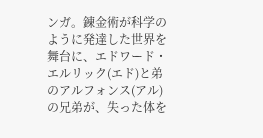ンガ。錬金術が科学のように発達した世界を舞台に、エドワード・エルリック(エド)と弟のアルフォンス(アル)の兄弟が、失った体を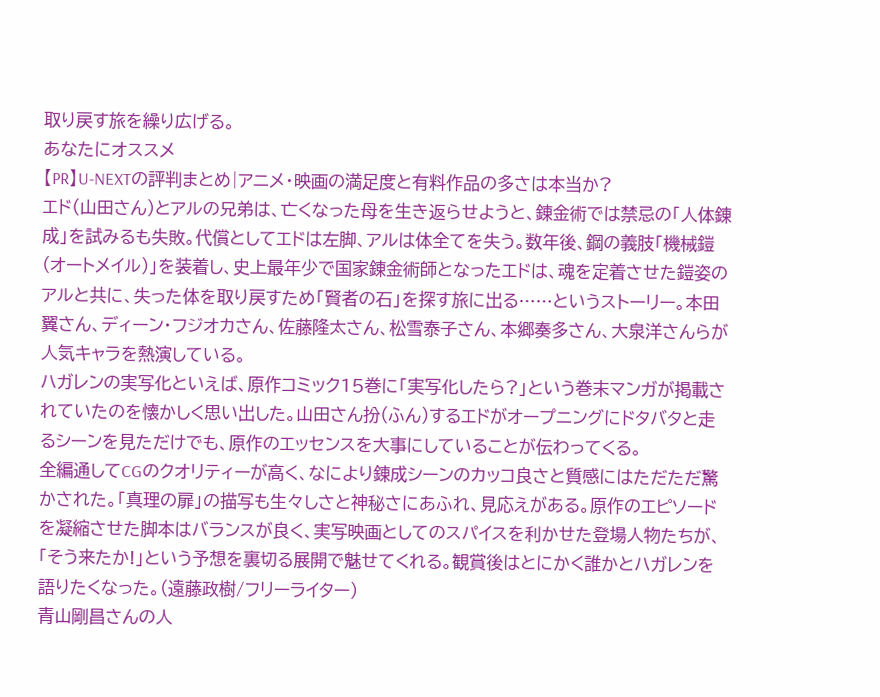取り戻す旅を繰り広げる。
あなたにオススメ
【PR】U-NEXTの評判まとめ|アニメ・映画の満足度と有料作品の多さは本当か?
エド(山田さん)とアルの兄弟は、亡くなった母を生き返らせようと、錬金術では禁忌の「人体錬成」を試みるも失敗。代償としてエドは左脚、アルは体全てを失う。数年後、鋼の義肢「機械鎧(オートメイル)」を装着し、史上最年少で国家錬金術師となったエドは、魂を定着させた鎧姿のアルと共に、失った体を取り戻すため「賢者の石」を探す旅に出る……というストーリー。本田翼さん、ディーン・フジオカさん、佐藤隆太さん、松雪泰子さん、本郷奏多さん、大泉洋さんらが人気キャラを熱演している。
ハガレンの実写化といえば、原作コミック15巻に「実写化したら?」という巻末マンガが掲載されていたのを懐かしく思い出した。山田さん扮(ふん)するエドがオープニングにドタバタと走るシーンを見ただけでも、原作のエッセンスを大事にしていることが伝わってくる。
全編通してCGのクオリティーが高く、なにより錬成シーンのカッコ良さと質感にはただただ驚かされた。「真理の扉」の描写も生々しさと神秘さにあふれ、見応えがある。原作のエピソードを凝縮させた脚本はバランスが良く、実写映画としてのスパイスを利かせた登場人物たちが、「そう来たか!」という予想を裏切る展開で魅せてくれる。観賞後はとにかく誰かとハガレンを語りたくなった。(遠藤政樹/フリーライター)
青山剛昌さんの人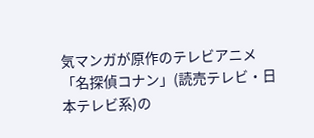気マンガが原作のテレビアニメ「名探偵コナン」(読売テレビ・日本テレビ系)の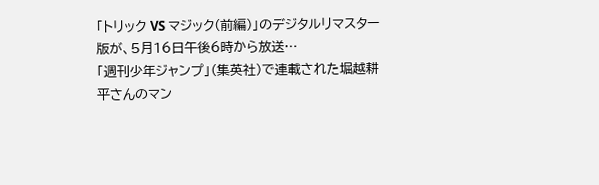「トリック VS マジック(前編)」のデジタルリマスター版が、5月16日午後6時から放送…
「週刊少年ジャンプ」(集英社)で連載された堀越耕平さんのマン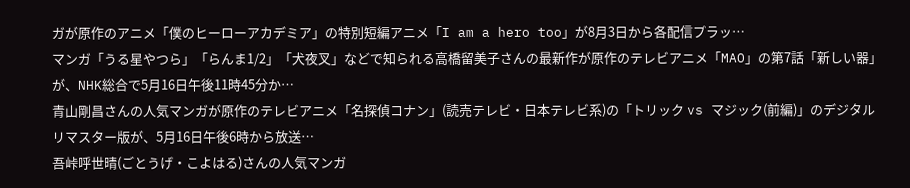ガが原作のアニメ「僕のヒーローアカデミア」の特別短編アニメ「I am a hero too」が8月3日から各配信プラッ…
マンガ「うる星やつら」「らんま1/2」「犬夜叉」などで知られる高橋留美子さんの最新作が原作のテレビアニメ「MAO」の第7話「新しい器」が、NHK総合で5月16日午後11時45分か…
青山剛昌さんの人気マンガが原作のテレビアニメ「名探偵コナン」(読売テレビ・日本テレビ系)の「トリック vs マジック(前編)」のデジタルリマスター版が、5月16日午後6時から放送…
吾峠呼世晴(ごとうげ・こよはる)さんの人気マンガ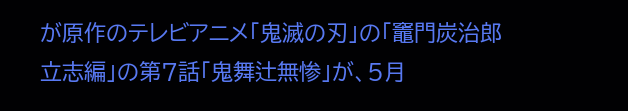が原作のテレビアニメ「鬼滅の刃」の「竈門炭治郎 立志編」の第7話「鬼舞辻無惨」が、5月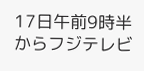17日午前9時半からフジテレビ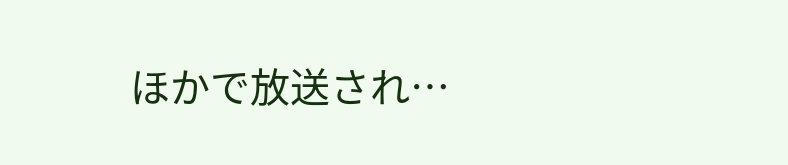ほかで放送され…